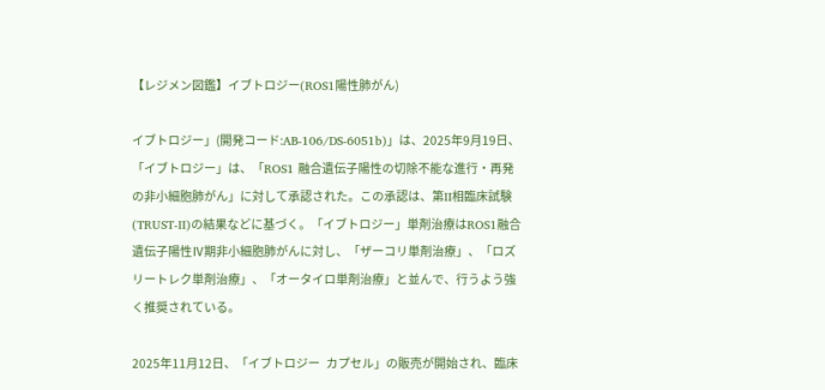【レジメン図鑑】イブトロジー(ROS1陽性肺がん)

イブトロジー」(開発コード:AB-106/DS-6051b)」は、2025年9月19日、「イブトロジー」は、「ROS1 融合遺伝子陽性の切除不能な進行・再発の非小細胞肺がん」に対して承認された。この承認は、第II相臨床試験(TRUST-II)の結果などに基づく。「イブトロジー」単剤治療はROS1融合遺伝子陽性Ⅳ期非小細胞肺がんに対し、「ザーコリ単剤治療」、「ロズリートレク単剤治療」、「オータイロ単剤治療」と並んで、行うよう強く推奨されている。

2025年11月12日、「イブトロジー  カプセル」の販売が開始され、臨床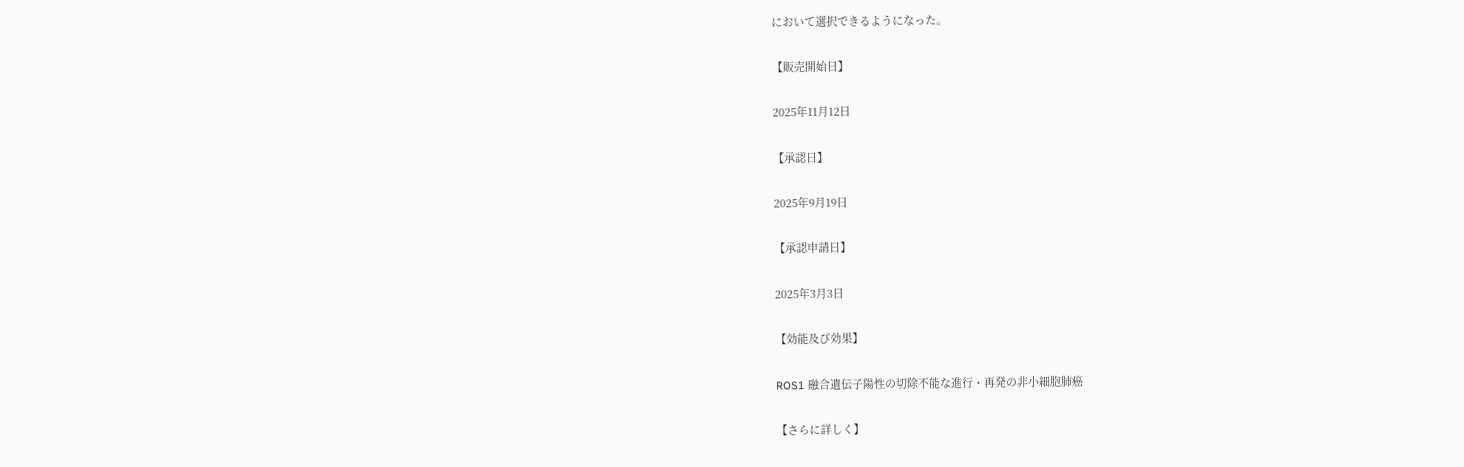において選択できるようになった。

【販売開始日】

2025年11月12日

【承認日】

2025年9月19日

【承認申請日】

2025年3月3日

【効能及び効果】

ROS1 融合遺伝子陽性の切除不能な進行・再発の非小細胞肺癌

【さらに詳しく】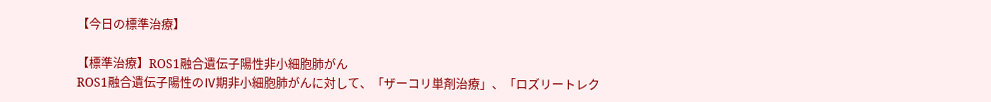【今日の標準治療】

【標準治療】ROS1融合遺伝子陽性非小細胞肺がん
ROS1融合遺伝子陽性のⅣ期非小細胞肺がんに対して、「ザーコリ単剤治療」、「ロズリートレク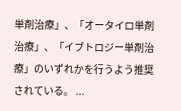単剤治療」、「オータイロ単剤治療」、「イブトロジー単剤治療」のいずれかを行うよう推奨されている。 ...